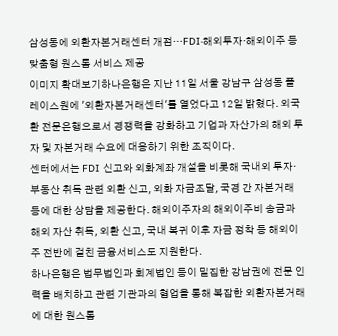삼성동에 외환자본거래센터 개점…FDI·해외투자·해외이주 등 맞춤형 원스톱 서비스 제공
이미지 확대보기하나은행은 지난 11일 서울 강남구 삼성동 플레이스원에 '외환자본거래센터'를 열었다고 12일 밝혔다. 외국환 전문은행으로서 경쟁력을 강화하고 기업과 자산가의 해외 투자 및 자본거래 수요에 대응하기 위한 조직이다.
센터에서는 FDI 신고와 외화계좌 개설을 비롯해 국내외 투자·부동산 취득 관련 외환 신고, 외화 자금조달, 국경 간 자본거래 등에 대한 상담을 제공한다. 해외이주자의 해외이주비 송금과 해외 자산 취득, 외환 신고, 국내 복귀 이후 자금 정착 등 해외이주 전반에 걸친 금융서비스도 지원한다.
하나은행은 법무법인과 회계법인 등이 밀집한 강남권에 전문 인력을 배치하고 관련 기관과의 협업을 통해 복잡한 외환자본거래에 대한 원스톱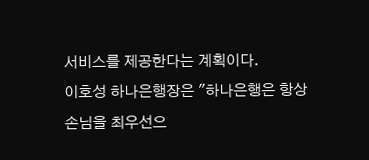서비스를 제공한다는 계획이다.
이호성 하나은행장은 "하나은행은 항상 손님을 최우선으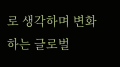로 생각하며 변화하는 글로벌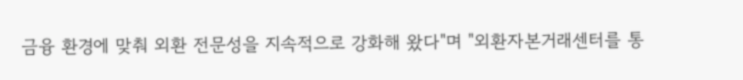금융 환경에 맞춰 외환 전문성을 지속적으로 강화해 왔다"며 "외환자본거래센터를 통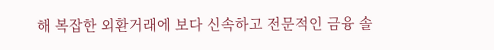해 복잡한 외환거래에 보다 신속하고 전문적인 금융 솔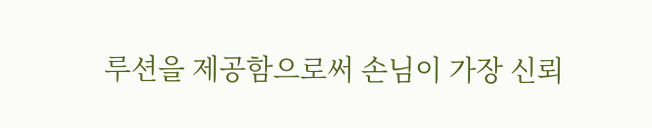루션을 제공함으로써 손님이 가장 신뢰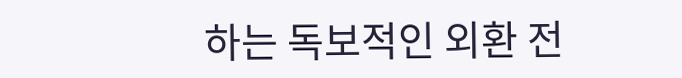하는 독보적인 외환 전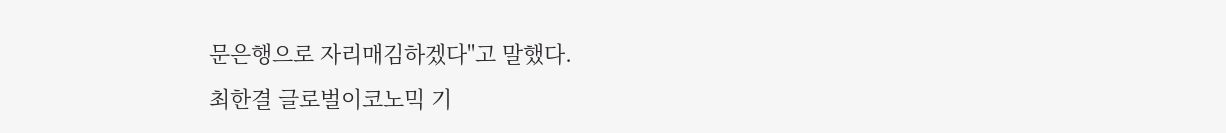문은행으로 자리매김하겠다"고 말했다.
최한결 글로벌이코노믹 기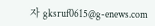자 gksruf0615@g-enews.com